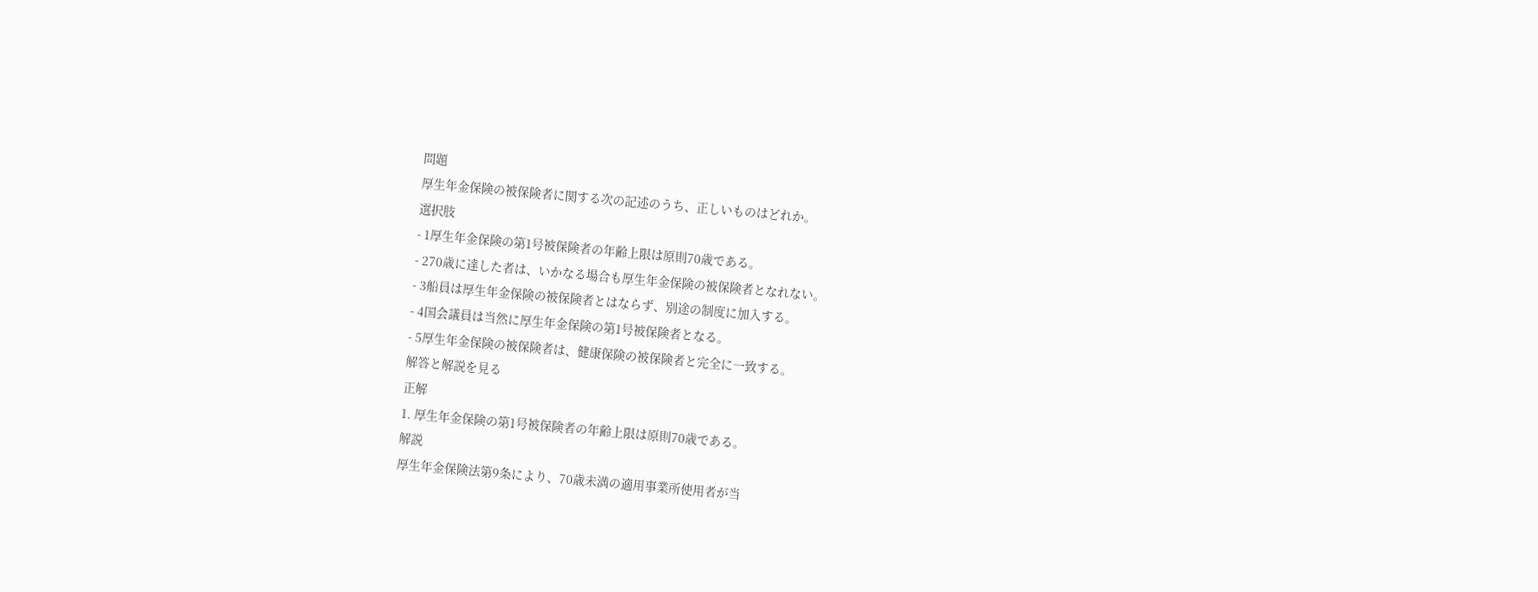問題
厚生年金保険の被保険者に関する次の記述のうち、正しいものはどれか。
選択肢
- 1厚生年金保険の第1号被保険者の年齢上限は原則70歳である。
- 270歳に達した者は、いかなる場合も厚生年金保険の被保険者となれない。
- 3船員は厚生年金保険の被保険者とはならず、別途の制度に加入する。
- 4国会議員は当然に厚生年金保険の第1号被保険者となる。
- 5厚生年金保険の被保険者は、健康保険の被保険者と完全に一致する。
解答と解説を見る
正解
1. 厚生年金保険の第1号被保険者の年齢上限は原則70歳である。
解説
厚生年金保険法第9条により、70歳未満の適用事業所使用者が当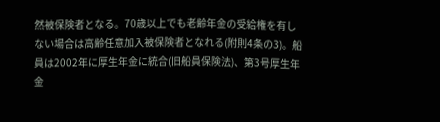然被保険者となる。70歳以上でも老齢年金の受給権を有しない場合は高齢任意加入被保険者となれる(附則4条の3)。船員は2002年に厚生年金に統合(旧船員保険法)、第3号厚生年金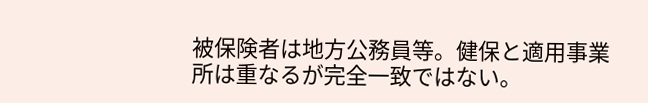被保険者は地方公務員等。健保と適用事業所は重なるが完全一致ではない。